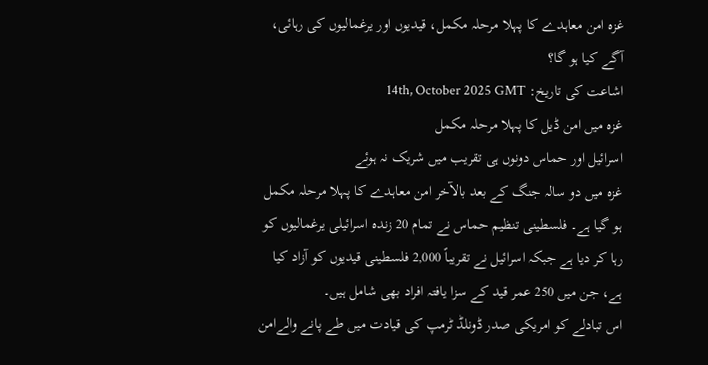غزہ امن معاہدے کا پہلا مرحلہ مکمل، قیدیوں اور یرغمالیوں کی رہائی، آگے کیا ہو گا؟
اشاعت کی تاریخ: 14th, October 2025 GMT
غزہ میں امن ڈیل کا پہلا مرحلہ مکمل
اسرائیل اور حماس دونوں ہی تقریب میں شریک نہ ہوئے
غزہ میں دو سالہ جنگ کے بعد بالآخر امن معاہدے کا پہلا مرحلہ مکمل ہو گیا ہے۔ فلسطینی تنظیم حماس نے تمام 20 زندہ اسرائیلی یرغمالیوں کو رہا کر دیا ہے جبکہ اسرائیل نے تقریباً 2,000 فلسطینی قیدیوں کو آزاد کیا ہے، جن میں 250 عمر قید کے سزا یافتہ افراد بھی شامل ہیں۔
اس تبادلے کو امریکی صدر ڈونلڈ ٹرمپ کی قیادت میں طے پانے والےامن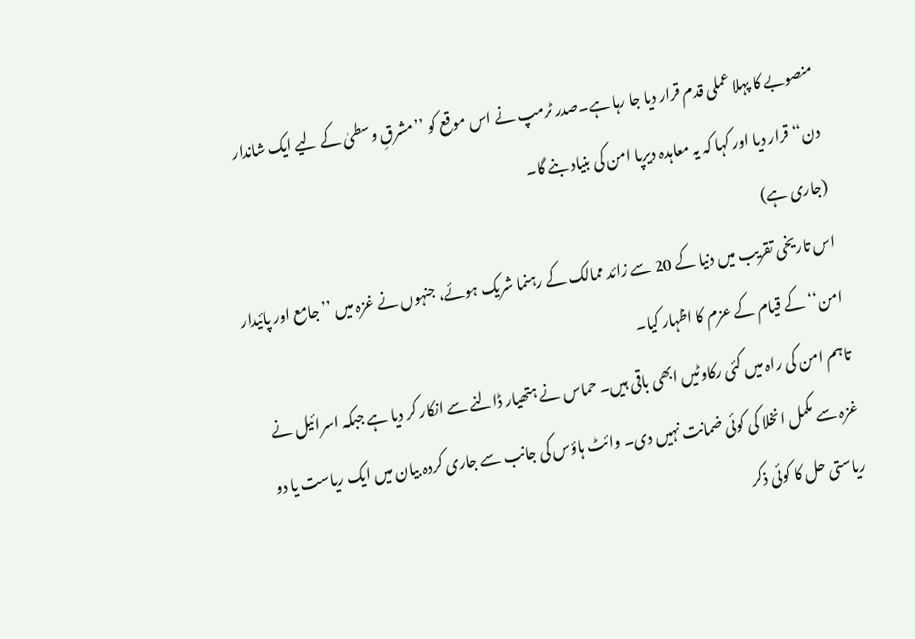منصوبے کا پہلا عملی قدم قرار دیا جا رہا ہے۔صدر ٹرمپ نے اس موقع کو ’’مشرقِ وسطیٰ کے لیے ایک شاندار دن‘‘ قرار دیا اور کہا کہ یہ معاہدہ دیرپا امن کی بنیاد بنے گا۔
(جاری ہے)
اس تاریخی تقریب میں دنیا کے 20 سے زائد ممالک کے رہنما شریک ہوئے، جنہوں نے غزہ میں ’’جامع اور پائیدار امن‘‘ کے قیام کے عزم کا اظہار کیا۔
تاہم امن کی راہ میں کئی رکاوٹیں ابھی باقی ہیں۔ حماس نے ہتھیار ڈالنے سے انکار کر دیا ہے جبکہ اسرائیل نے غزہ سے مکمل انخلا کی کوئی ضمانت نہیں دی۔ وائٹ ہاؤس کی جانب سے جاری کردہ بیان میں ایک ریاست یا دو ریاستی حل کا کوئی ذکر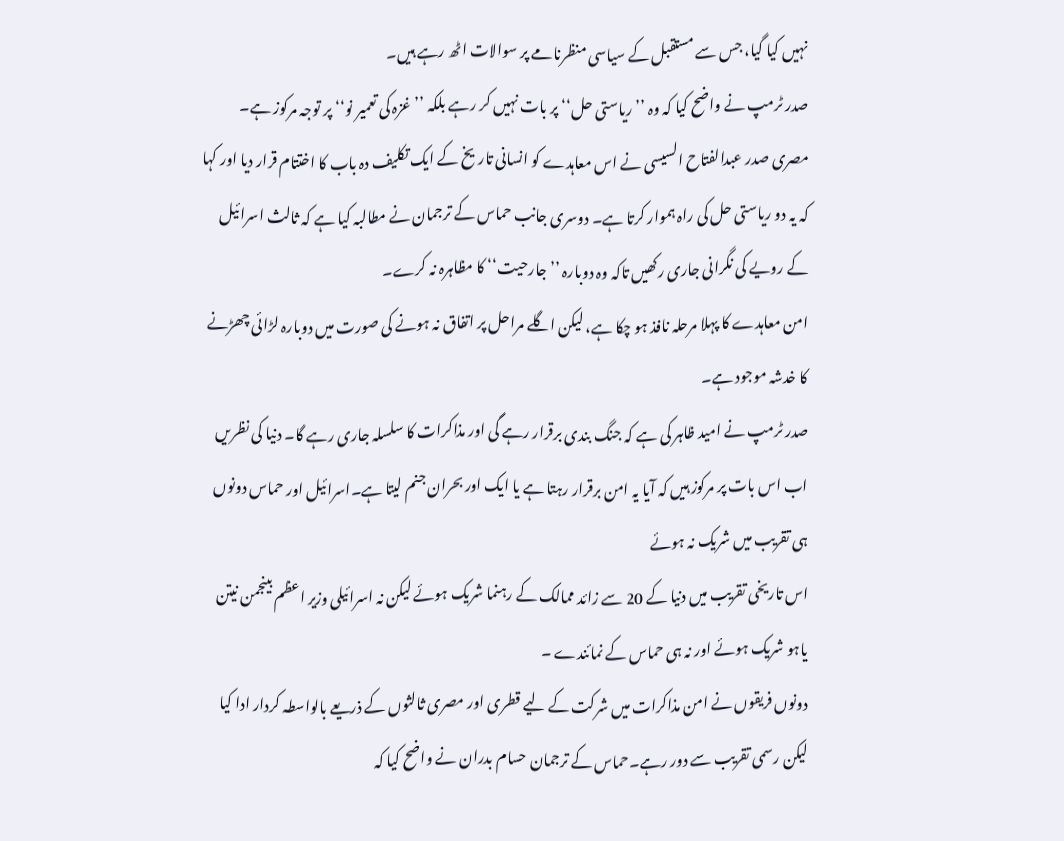نہیں کیا گیا، جس سے مستقبل کے سیاسی منظرنامے پر سوالات اٹھ رہے ہیں۔
صدر ٹرمپ نے واضح کیا کہ وہ ’’ریاستی حل‘‘ پر بات نہیں کر رہے بلکہ ’’غزہ کی تعمیر نو‘‘ پر توجہ مرکوز ہے۔
مصری صدر عبدالفتاح السیسی نے اس معاہدے کو انسانی تاریخ کے ایک تکلیف دہ باب کا اختتام قرار دیا اور کہا کہ یہ دو ریاستی حل کی راہ ہموار کرتا ہے۔ دوسری جانب حماس کے ترجمان نے مطالبہ کیا ہے کہ ثالث اسرائیل کے رویے کی نگرانی جاری رکھیں تاکہ وہ دوبارہ ’’جارحیت‘‘ کا مظاہرہ نہ کرے۔
امن معاہدے کا پہلا مرحلہ نافذ ہو چکا ہے، لیکن اگلے مراحل پر اتفاق نہ ہونے کی صورت میں دوبارہ لڑائی چھڑنے کا خدشہ موجود ہے۔
صدر ٹرمپ نے امید ظاہر کی ہے کہ جنگ بندی برقرار رہے گی اور مذاکرات کا سلسلہ جاری رہے گا۔ دنیا کی نظریں اب اس بات پر مرکوز ہیں کہ آیا یہ امن برقرار رہتا ہے یا ایک اور بحران جنم لیتا ہے۔اسرائیل اور حماس دونوں ہی تقریب میں شریک نہ ہوئے
اس تاریخی تقریب میں دنیا کے 20 سے زائد ممالک کے رہنما شریک ہوئے لیکن نہ اسرائیلی وزیر اعظم بینجمن نیتن یاہو شریک ہوئے اور نہ ہی حماس کے نمائندے ۔
دونوں فریقوں نے امن مذاکرات میں شرکت کے لیے قطری اور مصری ثالثوں کے ذریعے بالواسطہ کردار ادا کیا لیکن رسمی تقریب سے دور رہے۔حماس کے ترجمان حسام بدران نے واضح کیا کہ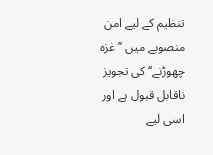تنظیم کے لیے امن منصوبے میں ’’غزہ چھوڑنے‘‘ کی تجویز ناقابل قبول ہے اور اسی لیے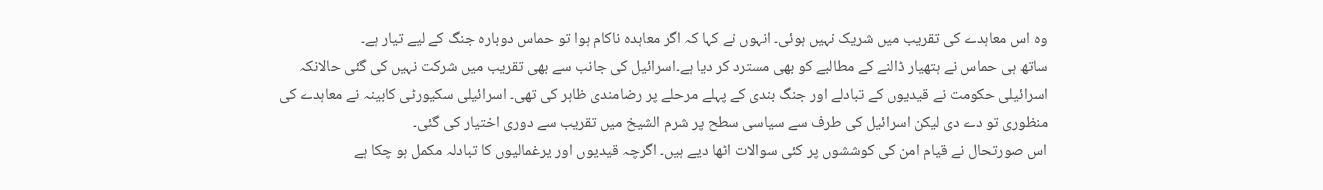وہ اس معاہدے کی تقریب میں شریک نہیں ہوئی۔ انہوں نے کہا کہ اگر معاہدہ ناکام ہوا تو حماس دوبارہ جنگ کے لیے تیار ہے۔
ساتھ ہی حماس نے ہتھیار ڈالنے کے مطالبے کو بھی مسترد کر دیا ہے۔اسرائیل کی جانب سے بھی تقریب میں شرکت نہیں کی گئی حالانکہ اسرائیلی حکومت نے قیدیوں کے تبادلے اور جنگ بندی کے پہلے مرحلے پر رضامندی ظاہر کی تھی۔ اسرائیلی سکیورٹی کابینہ نے معاہدے کی منظوری تو دے دی لیکن اسرائیل کی طرف سے سیاسی سطح پر شرم الشیخ میں تقریب سے دوری اختیار کی گئی۔
اس صورتحال نے قیام امن کی کوششوں پر کئی سوالات اٹھا دیے ہیں۔ اگرچہ قیدیوں اور یرغمالیوں کا تبادلہ مکمل ہو چکا ہے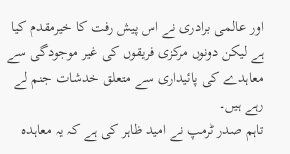اور عالمی برادری نے اس پیش رفت کا خیرمقدم کیا ہے لیکن دونوں مرکزی فریقوں کی غیر موجودگی سے معاہدے کی پائیداری سے متعلق خدشات جنم لے رہے ہیں۔
تاہم صدر ٹرمپ نے امید ظاہر کی ہے کہ یہ معاہدہ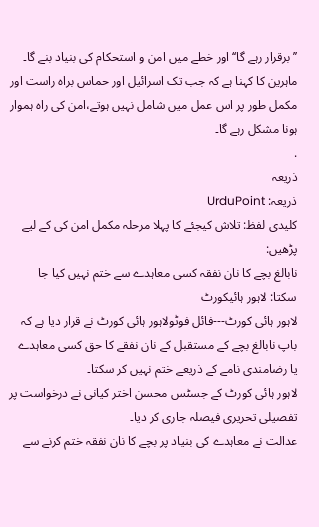’’برقرار رہے گا‘‘ اور خطے میں امن و استحکام کی بنیاد بنے گا۔ ماہرین کا کہنا ہے کہ جب تک اسرائیل اور حماس براہ راست اور مکمل طور پر اس عمل میں شامل نہیں ہوتے،امن کی راہ ہموار ہونا مشکل رہے گا۔
.
ذریعہ
ذریعہ: UrduPoint
کلیدی لفظ: تلاش کیجئے کا پہلا مرحلہ مکمل امن کی کے لیے
پڑھیں:
نابالغ بچے کا نان نفقہ کسی معاہدے سے ختم نہیں کیا جا سکتا: لاہور ہائیکورٹ
لاہور ہائی کورٹ---فائل فوٹولاہور ہائی کورٹ نے قرار دیا ہے کہ باپ نابالغ بچے کے مستقبل کے نان نفقے کا حق کسی معاہدے یا رضامندی نامے کے ذریعے ختم نہیں کر سکتا۔
لاہور ہائی کورٹ کے جسٹس محسن اختر کیانی نے درخواست پر تفصیلی تحریری فیصلہ جاری کر دیا۔
عدالت نے معاہدے کی بنیاد پر بچے کا نان نفقہ ختم کرنے سے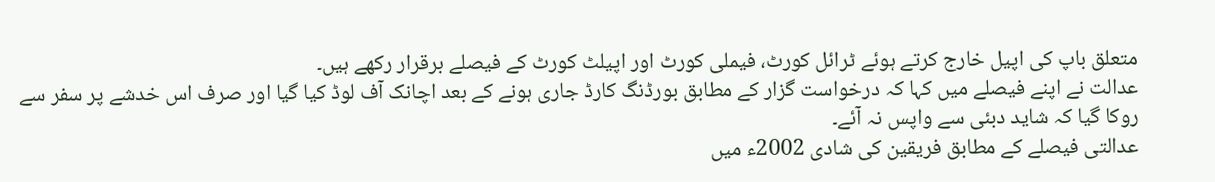متعلق باپ کی اپیل خارج کرتے ہوئے ٹرائل کورٹ، فیملی کورٹ اور اپیلٹ کورٹ کے فیصلے برقرار رکھے ہیں۔
عدالت نے اپنے فیصلے میں کہا کہ درخواست گزار کے مطابق بورڈنگ کارڈ جاری ہونے کے بعد اچانک آف لوڈ کیا گیا اور صرف اس خدشے پر سفر سے روکا گیا کہ شاید دبئی سے واپس نہ آئے۔
عدالتی فیصلے کے مطابق فریقین کی شادی 2002ء میں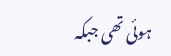ہوئی تھی جبکہ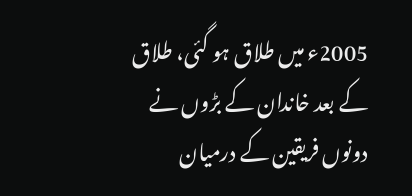2005ء میں طلاق ہو گئی، طلاق کے بعد خاندان کے بڑوں نے دونوں فریقین کے درمیان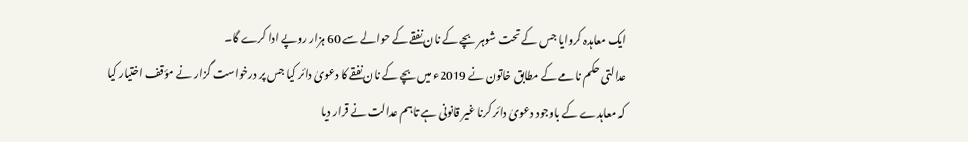ایک معاہدہ کروایا جس کے تحت شوہر بچے کے نان نفقے کے حوالے سے 60 ہزار روپے ادا کرے گا۔
عدالتی حکم نامے کے مطابق خاتون نے 2019ء میں بچے کے نان نفقے کا دعویٰ دائر کیا جس پر درخواست گزار نے مؤقف اختیار کیا کہ معاہدے کے باوجود دعویٰ دائر کرنا غیر قانونی ہے تاہم عدالت نے قرار دیا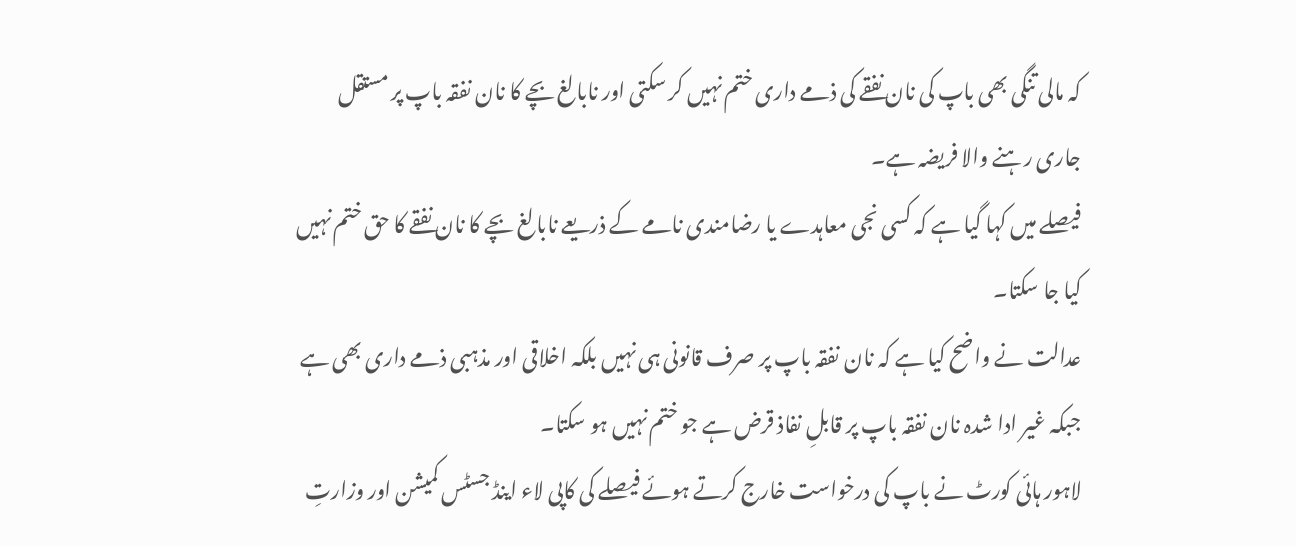کہ مالی تنگی بھی باپ کی نان نفقے کی ذمے داری ختم نہیں کر سکتی اور نابالغ بچے کا نان نفقہ باپ پر مستقل جاری رہنے والا فریضہ ہے۔
فیصلے میں کہا گیا ہے کہ کسی نجی معاہدے یا رضامندی نامے کے ذریعے نابالغ بچے کا نان نفقے کا حق ختم نہیں کیا جا سکتا۔
عدالت نے واضح کیا ہے کہ نان نفقہ باپ پر صرف قانونی ہی نہیں بلکہ اخلاقی اور مذہبی ذمے داری بھی ہے جبکہ غیر ادا شدہ نان نفقہ باپ پر قابلِ نفاذ قرض ہے جو ختم نہیں ہو سکتا۔
لاہور ہائی کورٹ نے باپ کی درخواست خارج کرتے ہوئے فیصلے کی کاپی لاء اینڈ جسٹس کمیشن اور وزارتِ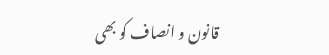قانون و انصاف کو بھی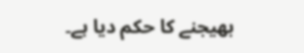بھیجنے کا حکم دیا ہے۔